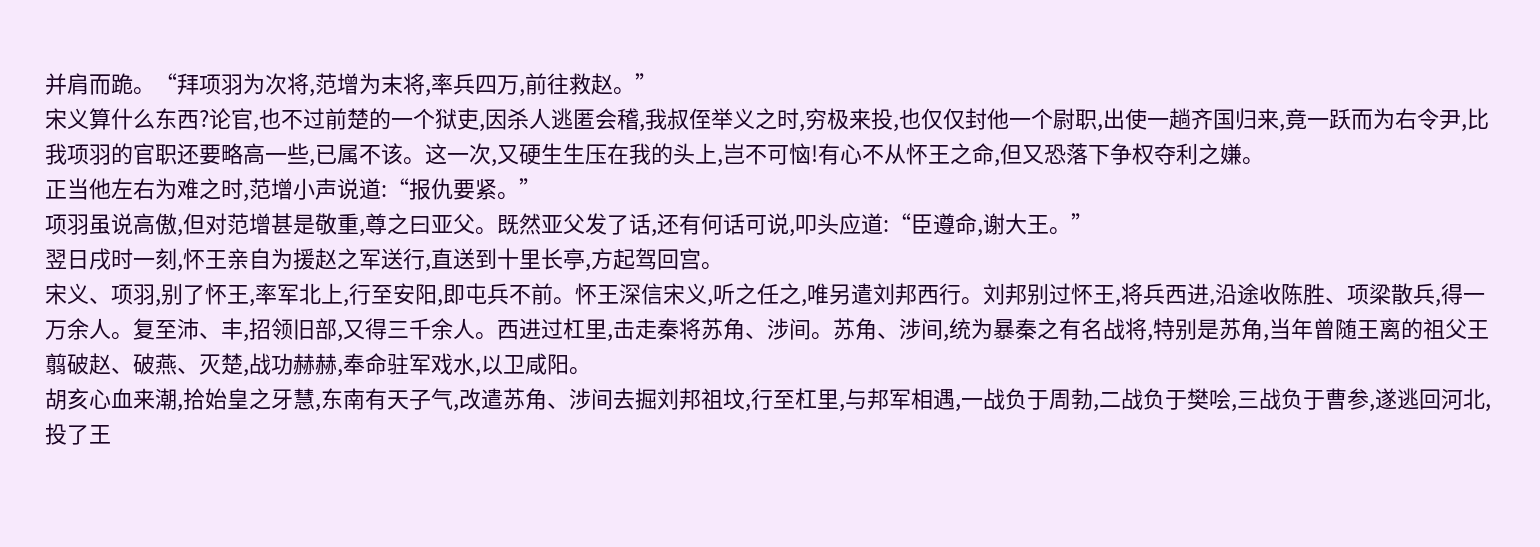并肩而跪。“拜项羽为次将,范增为末将,率兵四万,前往救赵。”
宋义算什么东西?论官,也不过前楚的一个狱吏,因杀人逃匿会稽,我叔侄举义之时,穷极来投,也仅仅封他一个尉职,出使一趟齐国归来,竟一跃而为右令尹,比我项羽的官职还要略高一些,已属不该。这一次,又硬生生压在我的头上,岂不可恼!有心不从怀王之命,但又恐落下争权夺利之嫌。
正当他左右为难之时,范增小声说道:“报仇要紧。”
项羽虽说高傲,但对范增甚是敬重,尊之曰亚父。既然亚父发了话,还有何话可说,叩头应道:“臣遵命,谢大王。”
翌日戌时一刻,怀王亲自为援赵之军送行,直送到十里长亭,方起驾回宫。
宋义、项羽,别了怀王,率军北上,行至安阳,即屯兵不前。怀王深信宋义,听之任之,唯另遣刘邦西行。刘邦别过怀王,将兵西进,沿途收陈胜、项梁散兵,得一万余人。复至沛、丰,招领旧部,又得三千余人。西进过杠里,击走秦将苏角、涉间。苏角、涉间,统为暴秦之有名战将,特别是苏角,当年曾随王离的祖父王翦破赵、破燕、灭楚,战功赫赫,奉命驻军戏水,以卫咸阳。
胡亥心血来潮,拾始皇之牙慧,东南有天子气,改遣苏角、涉间去掘刘邦祖坟,行至杠里,与邦军相遇,一战负于周勃,二战负于樊哙,三战负于曹参,遂逃回河北,投了王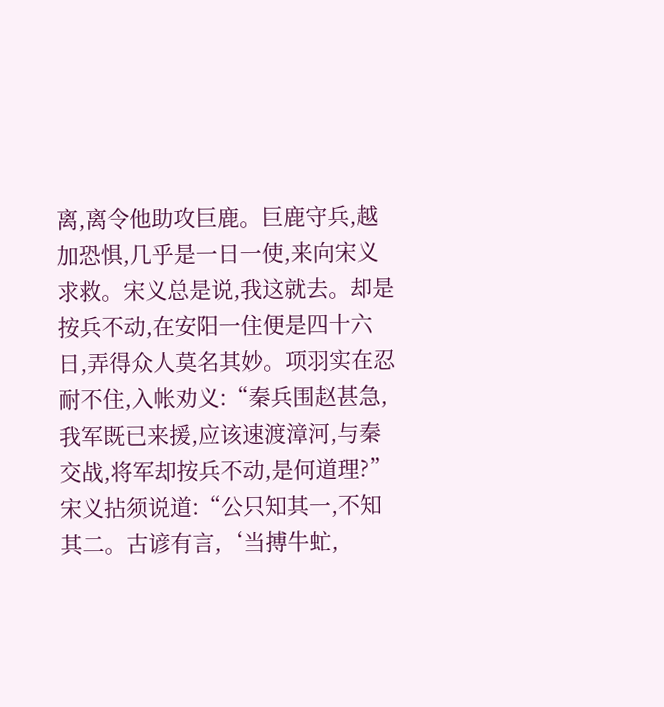离,离令他助攻巨鹿。巨鹿守兵,越加恐惧,几乎是一日一使,来向宋义求救。宋义总是说,我这就去。却是按兵不动,在安阳一住便是四十六日,弄得众人莫名其妙。项羽实在忍耐不住,入帐劝义:“秦兵围赵甚急,我军既已来援,应该速渡漳河,与秦交战,将军却按兵不动,是何道理?”
宋义拈须说道:“公只知其一,不知其二。古谚有言,‘当搏牛虻,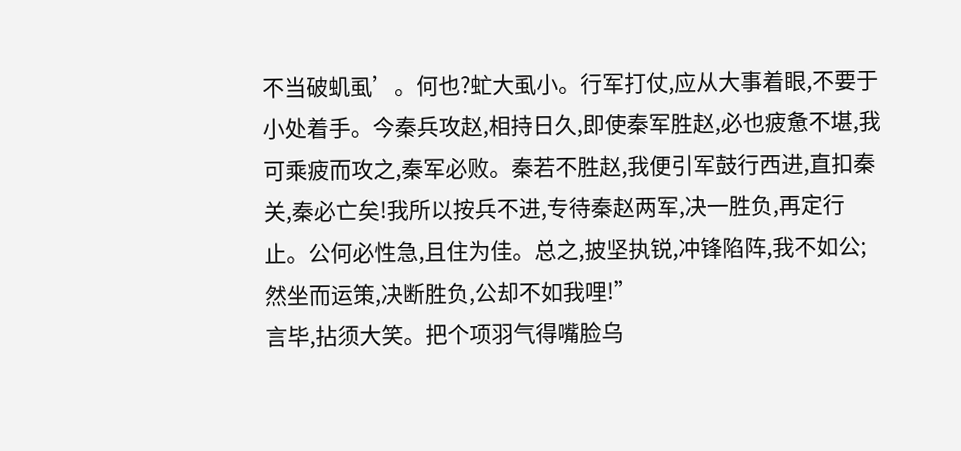不当破虮虱’。何也?虻大虱小。行军打仗,应从大事着眼,不要于小处着手。今秦兵攻赵,相持日久,即使秦军胜赵,必也疲惫不堪,我可乘疲而攻之,秦军必败。秦若不胜赵,我便引军鼓行西进,直扣秦关,秦必亡矣!我所以按兵不进,专待秦赵两军,决一胜负,再定行止。公何必性急,且住为佳。总之,披坚执锐,冲锋陷阵,我不如公;然坐而运策,决断胜负,公却不如我哩!”
言毕,拈须大笑。把个项羽气得嘴脸乌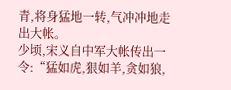青,将身猛地一转,气冲冲地走出大帐。
少顷,宋义自中军大帐传出一令:“猛如虎,狠如羊,贪如狼,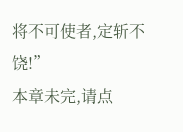将不可使者,定斩不饶!”
本章未完,请点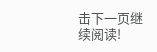击下一页继续阅读!